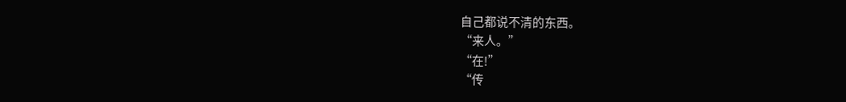自己都说不清的东西。
“来人。”
“在!”
“传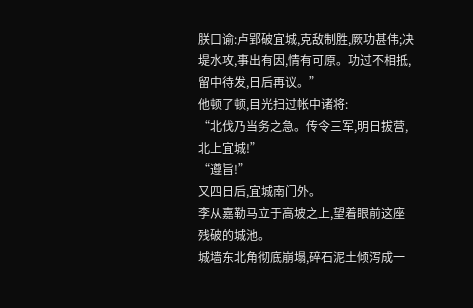朕口谕:卢郢破宜城,克敌制胜,厥功甚伟;决堤水攻,事出有因,情有可原。功过不相抵,留中待发,日后再议。”
他顿了顿,目光扫过帐中诸将:
“北伐乃当务之急。传令三军,明日拔营,北上宜城!”
“遵旨!”
又四日后,宜城南门外。
李从嘉勒马立于高坡之上,望着眼前这座残破的城池。
城墙东北角彻底崩塌,碎石泥土倾泻成一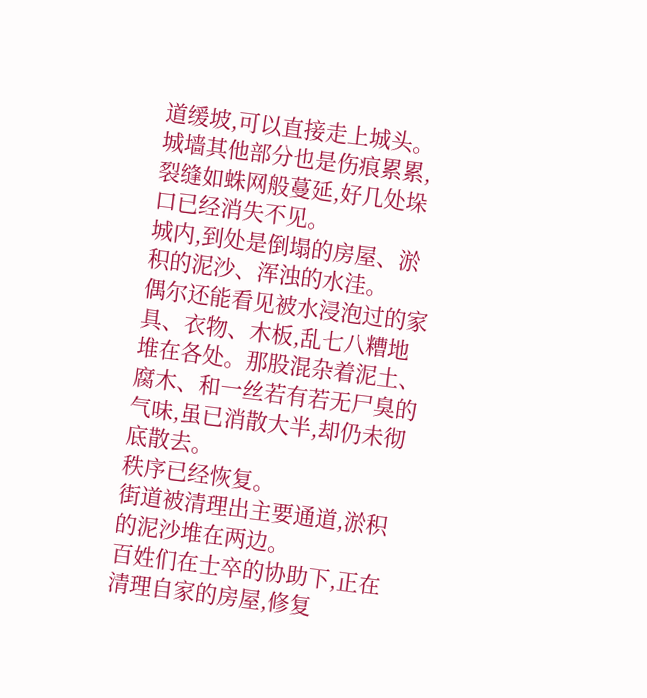道缓坡,可以直接走上城头。城墙其他部分也是伤痕累累,裂缝如蛛网般蔓延,好几处垛口已经消失不见。
城内,到处是倒塌的房屋、淤积的泥沙、浑浊的水洼。
偶尔还能看见被水浸泡过的家具、衣物、木板,乱七八糟地堆在各处。那股混杂着泥土、腐木、和一丝若有若无尸臭的气味,虽已消散大半,却仍未彻底散去。
秩序已经恢复。
街道被清理出主要通道,淤积的泥沙堆在两边。
百姓们在士卒的协助下,正在清理自家的房屋,修复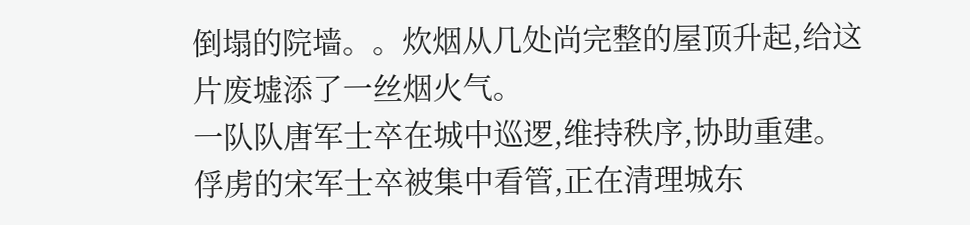倒塌的院墙。。炊烟从几处尚完整的屋顶升起,给这片废墟添了一丝烟火气。
一队队唐军士卒在城中巡逻,维持秩序,协助重建。
俘虏的宋军士卒被集中看管,正在清理城东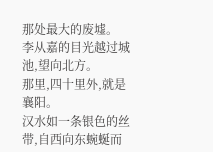那处最大的废墟。
李从嘉的目光越过城池,望向北方。
那里,四十里外,就是襄阳。
汉水如一条银色的丝带,自西向东蜿蜒而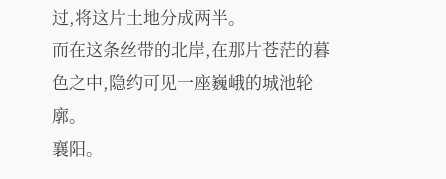过,将这片土地分成两半。
而在这条丝带的北岸,在那片苍茫的暮色之中,隐约可见一座巍峨的城池轮廓。
襄阳。